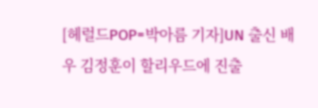[헤럴드POP=박아름 기자]UN 출신 배우 김정훈이 할리우드에 진출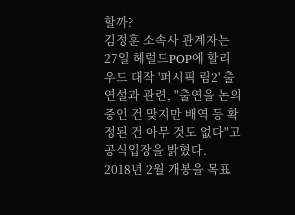할까?
김정훈 소속사 관계자는 27일 헤럴드POP에 할리우드 대작 '퍼시픽 림2' 출연설과 관련, "출연을 논의중인 건 맞지만 배역 등 확정된 건 아무 것도 없다"고 공식입장을 밝혔다.
2018년 2월 개봉을 목표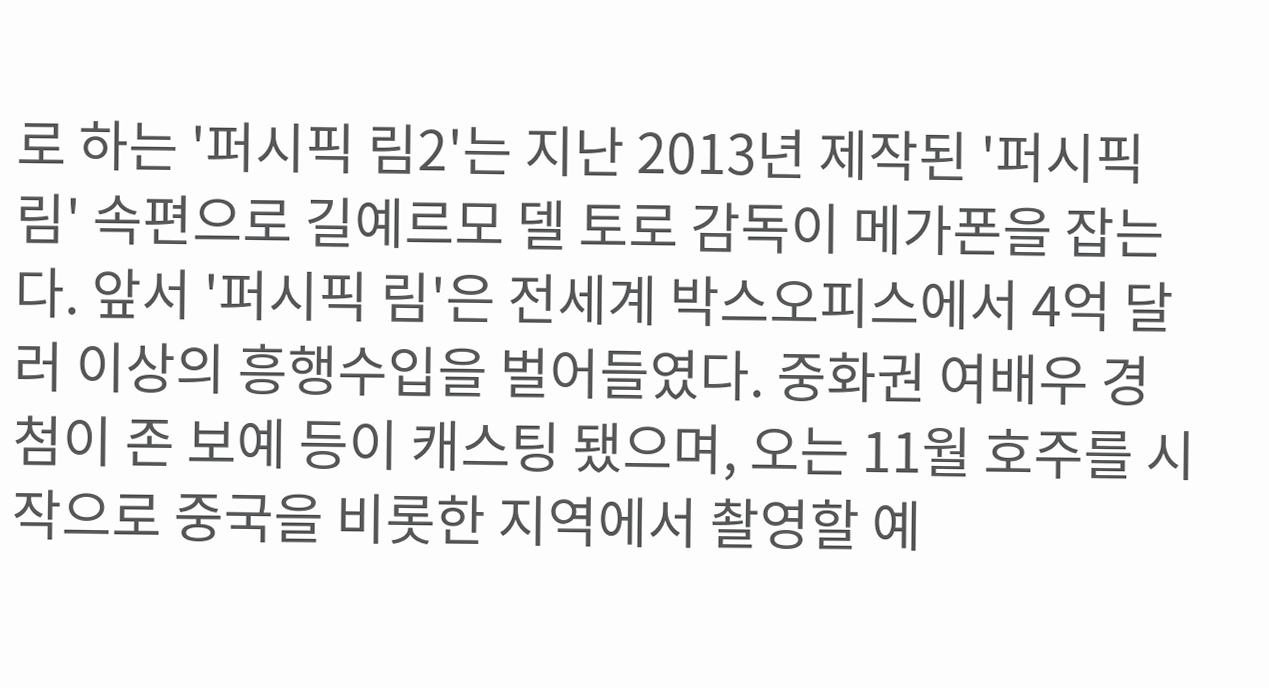로 하는 '퍼시픽 림2'는 지난 2013년 제작된 '퍼시픽 림' 속편으로 길예르모 델 토로 감독이 메가폰을 잡는다. 앞서 '퍼시픽 림'은 전세계 박스오피스에서 4억 달러 이상의 흥행수입을 벌어들였다. 중화권 여배우 경첨이 존 보예 등이 캐스팅 됐으며, 오는 11월 호주를 시작으로 중국을 비롯한 지역에서 촬영할 예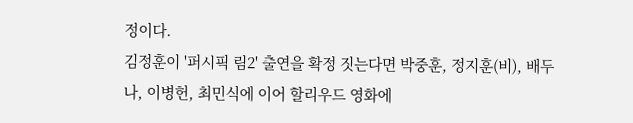정이다.
김정훈이 '퍼시픽 림2' 출연을 확정 짓는다면 박중훈, 정지훈(비), 배두나, 이병헌, 최민식에 이어 할리우드 영화에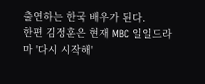출연하는 한국 배우가 된다.
한편 김정훈은 현재 MBC 일일드라마 '다시 시작해'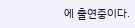에 출연중이다.